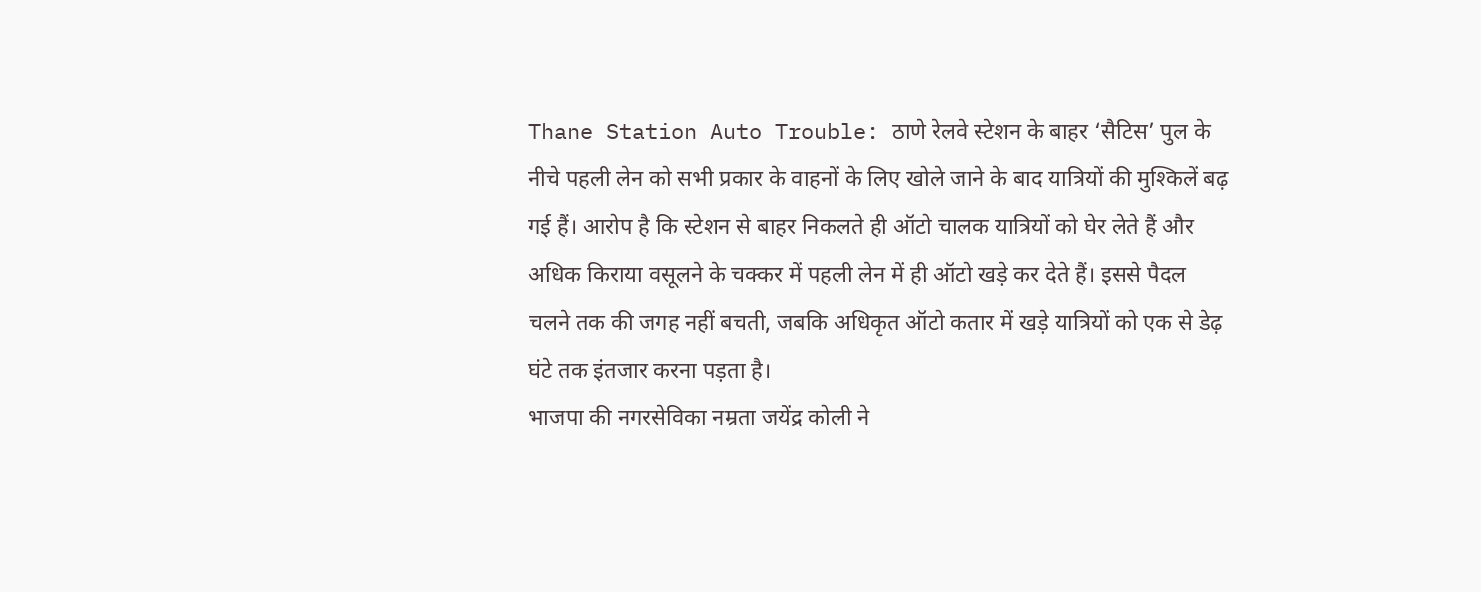Thane Station Auto Trouble: ठाणे रेलवे स्टेशन के बाहर ‘सैटिस’ पुल के नीचे पहली लेन को सभी प्रकार के वाहनों के लिए खोले जाने के बाद यात्रियों की मुश्किलें बढ़ गई हैं। आरोप है कि स्टेशन से बाहर निकलते ही ऑटो चालक यात्रियों को घेर लेते हैं और अधिक किराया वसूलने के चक्कर में पहली लेन में ही ऑटो खड़े कर देते हैं। इससे पैदल चलने तक की जगह नहीं बचती, जबकि अधिकृत ऑटो कतार में खड़े यात्रियों को एक से डेढ़ घंटे तक इंतजार करना पड़ता है।
भाजपा की नगरसेविका नम्रता जयेंद्र कोली ने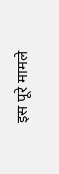इस पूरे मामले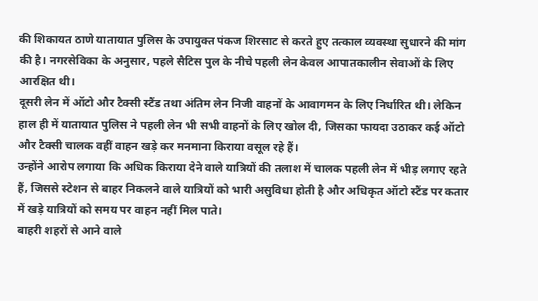की शिकायत ठाणे यातायात पुलिस के उपायुक्त पंकज शिरसाट से करते हुए तत्काल व्यवस्था सुधारने की मांग की है। नगरसेविका के अनुसार, पहले सैटिस पुल के नीचे पहली लेन केवल आपातकालीन सेवाओं के लिए आरक्षित थी।
दूसरी लेन में ऑटो और टैक्सी स्टैंड तथा अंतिम लेन निजी वाहनों के आवागमन के लिए निर्धारित थी। लेकिन हाल ही में यातायात पुलिस ने पहली लेन भी सभी वाहनों के लिए खोल दी, जिसका फायदा उठाकर कई ऑटो और टैक्सी चालक वहीं वाहन खड़े कर मनमाना किराया वसूल रहे हैं।
उन्होंने आरोप लगाया कि अधिक किराया देने वाले यात्रियों की तलाश में चालक पहली लेन में भीड़ लगाए रहते हैं, जिससे स्टेशन से बाहर निकलने वाले यात्रियों को भारी असुविधा होती है और अधिकृत ऑटो स्टैंड पर कतार में खड़े यात्रियों को समय पर वाहन नहीं मिल पाते।
बाहरी शहरों से आने वाले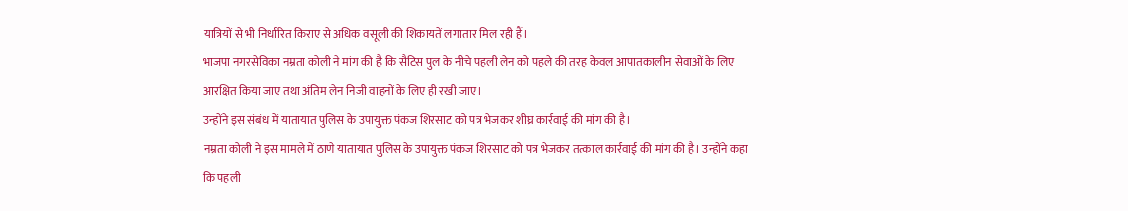यात्रियों से भी निर्धारित किराए से अधिक वसूली की शिकायतें लगातार मिल रही हैं।
भाजपा नगरसेविका नम्रता कोली ने मांग की है कि सैटिस पुल के नीचे पहली लेन को पहले की तरह केवल आपातकालीन सेवाओं के लिए आरक्षित किया जाए तथा अंतिम लेन निजी वाहनों के लिए ही रखी जाए।
उन्होंने इस संबंध में यातायात पुलिस के उपायुक्त पंकज शिरसाट को पत्र भेजकर शीघ्र कार्रवाई की मांग की है।
नम्रता कोली ने इस मामले में ठाणे यातायात पुलिस के उपायुक्त पंकज शिरसाट को पत्र भेजकर तत्काल कार्रवाई की मांग की है। उन्होंने कहा कि पहली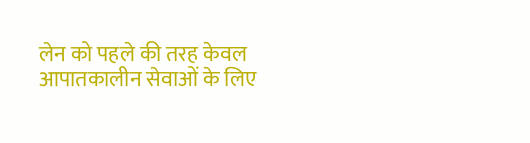लेन को पहले की तरह केवल आपातकालीन सेवाओं के लिए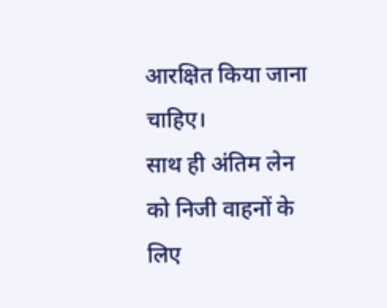आरक्षित किया जाना चाहिए।
साथ ही अंतिम लेन को निजी वाहनों के लिए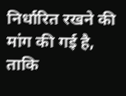निर्धारित रखने की मांग की गई है, ताकि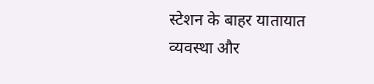स्टेशन के बाहर यातायात व्यवस्था और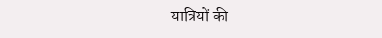यात्रियों की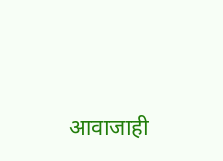आवाजाही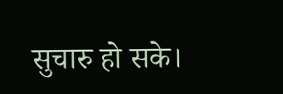सुचारु हो सके।